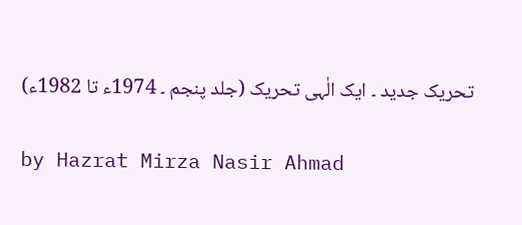تحریک جدید ۔ ایک الٰہی تحریک (جلد پنجم ۔ 1974ء تا 1982ء)

by Hazrat Mirza Nasir Ahmad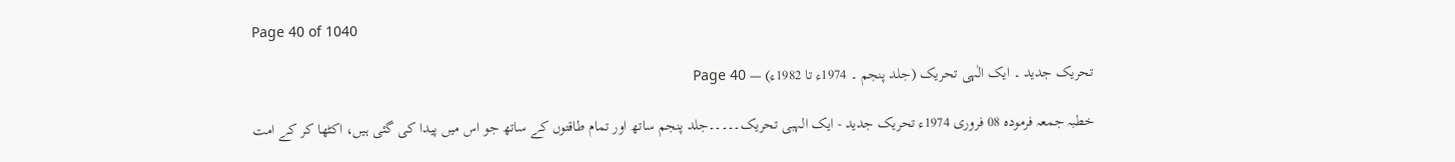Page 40 of 1040

تحریک جدید ۔ ایک الٰہی تحریک (جلد پنجم ۔ 1974ء تا 1982ء) — Page 40

خطبہ جمعہ فرموده 08 فروری 1974ء تحریک جدید - ایک الہبی تحریک۔۔۔۔۔جلد پنجم ساتھ اور تمام طاقتوں کے ساتھ جو اس میں پیدا کی گئی ہیں، اکٹھا کر کے امت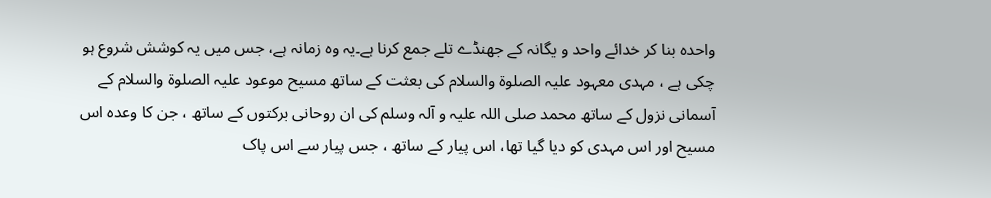واحدہ بنا کر خدائے واحد و یگانہ کے جھنڈے تلے جمع کرنا ہے۔یہ وہ زمانہ ہے، جس میں یہ کوشش شروع ہو چکی ہے ، مہدی معہود علیہ الصلوۃ والسلام کی بعثت کے ساتھ مسیح موعود علیہ الصلوۃ والسلام کے آسمانی نزول کے ساتھ محمد صلی اللہ علیہ و آلہ وسلم کی ان روحانی برکتوں کے ساتھ ، جن کا وعدہ اس مسیح اور اس مہدی کو دیا گیا تھا، اس پیار کے ساتھ ، جس پیار سے اس پاک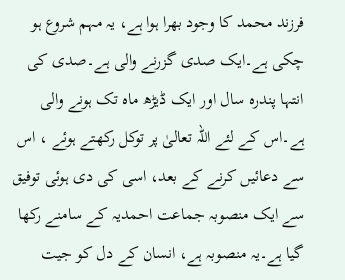فرزند محمد کا وجود بھرا ہوا ہے، یہ مہم شروع ہو چکی ہے۔ایک صدی گزرنے والی ہے۔صدی کی انتہا پندرہ سال اور ایک ڈیڑھ ماہ تک ہونے والی ہے۔اس کے لئے اللہ تعالیٰ پر توکل رکھتے ہوئے ، اس سے دعائیں کرنے کے بعد، اسی کی دی ہوئی توفیق سے ایک منصوبہ جماعت احمدیہ کے سامنے رکھا گیا ہے۔یہ منصوبہ ہے، انسان کے دل کو جیت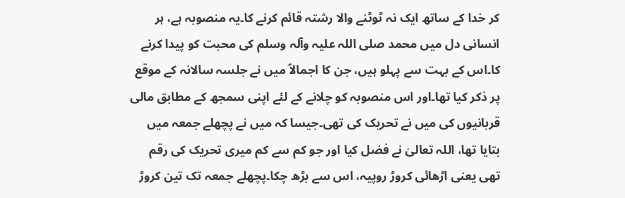کر خدا کے ساتھ ایک نہ ٹوٹنے والا رشتہ قائم کرنے کا۔یہ منصوبہ ہے، ہر انسانی دل میں محمد صلی اللہ علیہ وآلہ وسلم کی محبت کو پیدا کرنے کا۔اس کے بہت سے پہلو ہیں، جن کا اجمالاً میں نے جلسہ سالانہ کے موقع پر ذکر کیا تھا۔اور اس منصوبہ کو چلانے کے لئے اپنی سمجھ کے مطابق مالی قربانیوں کی میں نے تحریک کی تھی۔جیسا کہ میں نے پچھلے جمعہ میں بتایا تھا، اللہ تعالیٰ نے فضل کیا اور جو کم سے کم میری تحریک کی رقم تھی یعنی اڑھائی کروڑ روپیہ، اس سے بڑھ چکا۔پچھلے جمعہ تک تین کروڑ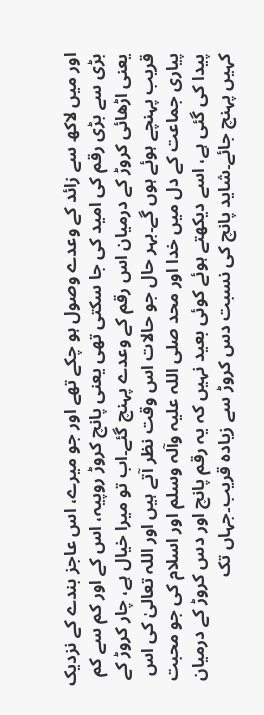اور میں لاکھ سے زائد کے وعدے وصول ہو چکے تھے اور جو میرے، اس عاجز بندے کے نزدیک بڑی سے بڑی رقم کی امید کی جا سکتی تھی یعنی پانچ کروڑ روپیہ، اس کے اور کم سے کم یعنی اڑھائی کروڑ کے درمیان اس رقم کے وعدے پہنچ گئے۔اب تو میرا خیال ہے، چار کروڑ کے قریب پہنچے ہوئے ہوں گے۔بہر حال جو حالات اس وقت نظر آتے ہیں اور اللہ تعالیٰ کی اس پیاری جماعت کے دل میں خدا اور محد صلی اللہ علیہ وآلہ وسلم اور اسلام کی جو محبت پیدا کی گئی ہے، اسے دیکھتے ہوئے کوئی بعید نہیں کہ یہ رقم پانچ اور دس کروڑ کے درمیان کہیں پہنچ جائے۔شاید پانچ کی نسبت دس کروڑ سے زیادہ قریب۔جہاں تک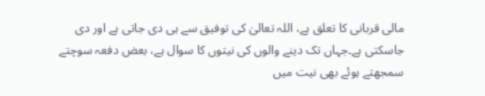مالی قربانی کا تعلق ہے، اللہ تعالیٰ کی توفیق سے ہی دی جاتی ہے اور دی جاسکتی ہے۔جہاں تک دینے والوں کی نیتوں کا سوال ہے، بعض دفعہ سوچتے سمجھتے ہوئے بھی نیت میں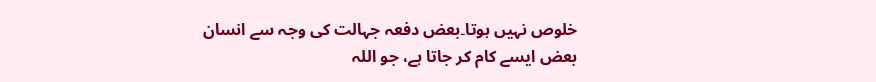خلوص نہیں ہوتا۔بعض دفعہ جہالت کی وجہ سے انسان بعض ایسے کام کر جاتا ہے، جو اللہ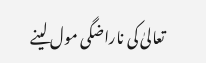تعالیٰ کی ناراضگی مول لینے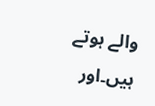والے ہوتے ہیں۔اور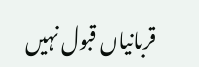قربانیاں قبول نہیں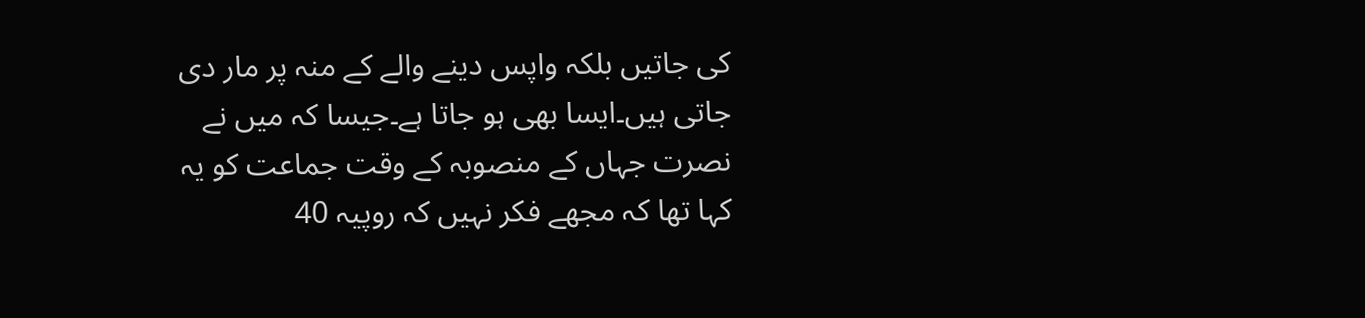کی جاتیں بلکہ واپس دینے والے کے منہ پر مار دی جاتی ہیں۔ایسا بھی ہو جاتا ہے۔جیسا کہ میں نے نصرت جہاں کے منصوبہ کے وقت جماعت کو یہ کہا تھا کہ مجھے فکر نہیں کہ روپیہ 40